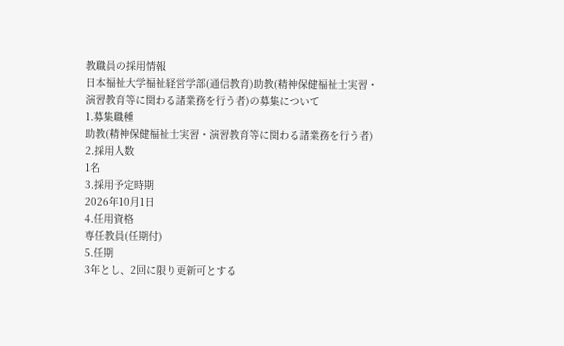教職員の採用情報
日本福祉大学福祉経営学部(通信教育)助教(精神保健福祉士実習・演習教育等に関わる諸業務を行う者)の募集について
1.募集職種
助教(精神保健福祉士実習・演習教育等に関わる諸業務を行う者)
2.採用人数
1名
3.採用予定時期
2026年10月1日
4.任用資格
専任教員(任期付)
5.任期
3年とし、2回に限り更新可とする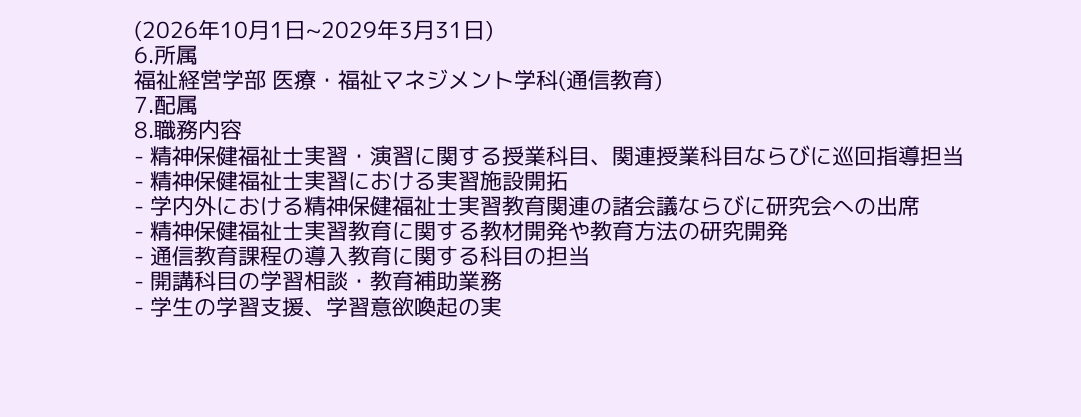(2026年10月1日~2029年3月31日)
6.所属
福祉経営学部 医療・福祉マネジメント学科(通信教育)
7.配属
8.職務内容
- 精神保健福祉士実習・演習に関する授業科目、関連授業科目ならびに巡回指導担当
- 精神保健福祉士実習における実習施設開拓
- 学内外における精神保健福祉士実習教育関連の諸会議ならびに研究会への出席
- 精神保健福祉士実習教育に関する教材開発や教育方法の研究開発
- 通信教育課程の導入教育に関する科目の担当
- 開講科目の学習相談・教育補助業務
- 学生の学習支援、学習意欲喚起の実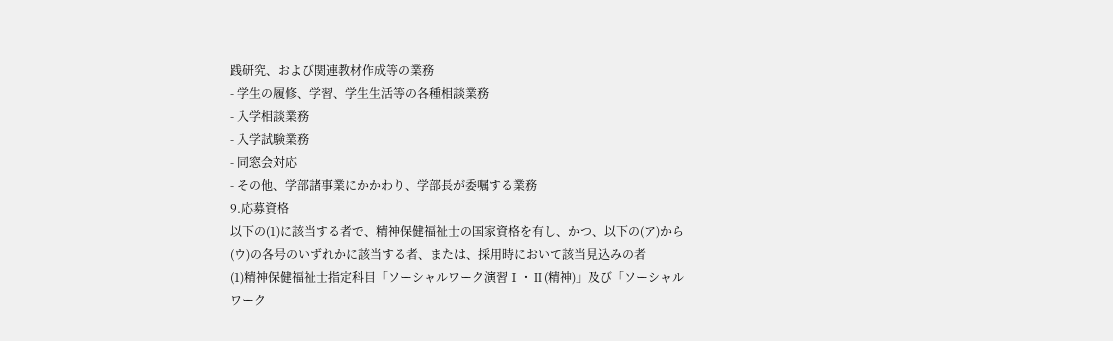践研究、および関連教材作成等の業務
- 学生の履修、学習、学生生活等の各種相談業務
- 入学相談業務
- 入学試験業務
- 同窓会対応
- その他、学部諸事業にかかわり、学部長が委嘱する業務
9.応募資格
以下の(1)に該当する者で、精神保健福祉士の国家資格を有し、かつ、以下の(ア)から(ウ)の各号のいずれかに該当する者、または、採用時において該当見込みの者
(1)精神保健福祉士指定科目「ソーシャルワーク演習Ⅰ・Ⅱ(精神)」及び「ソーシャルワーク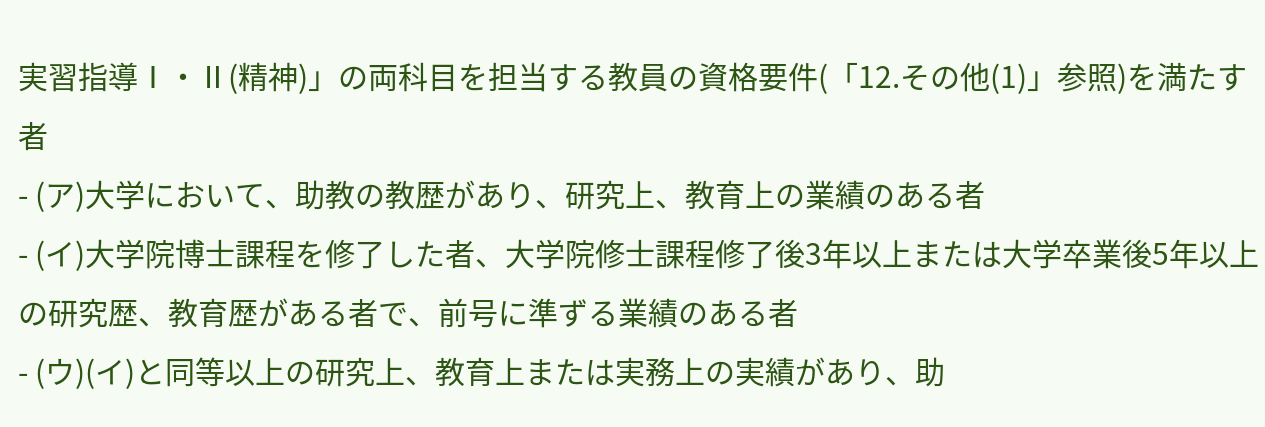実習指導Ⅰ・Ⅱ(精神)」の両科目を担当する教員の資格要件(「12.その他(1)」参照)を満たす者
- (ア)大学において、助教の教歴があり、研究上、教育上の業績のある者
- (イ)大学院博士課程を修了した者、大学院修士課程修了後3年以上または大学卒業後5年以上の研究歴、教育歴がある者で、前号に準ずる業績のある者
- (ウ)(イ)と同等以上の研究上、教育上または実務上の実績があり、助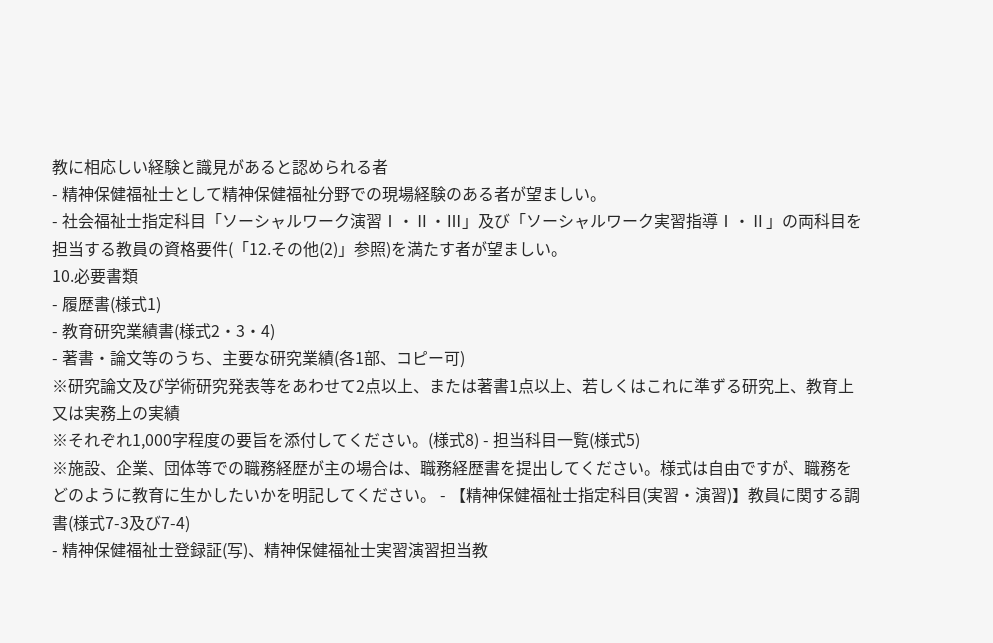教に相応しい経験と識見があると認められる者
- 精神保健福祉士として精神保健福祉分野での現場経験のある者が望ましい。
- 社会福祉士指定科目「ソーシャルワーク演習Ⅰ・Ⅱ・Ⅲ」及び「ソーシャルワーク実習指導Ⅰ・Ⅱ」の両科目を担当する教員の資格要件(「12.その他(2)」参照)を満たす者が望ましい。
10.必要書類
- 履歴書(様式1)
- 教育研究業績書(様式2・3・4)
- 著書・論文等のうち、主要な研究業績(各1部、コピー可)
※研究論文及び学術研究発表等をあわせて2点以上、または著書1点以上、若しくはこれに準ずる研究上、教育上又は実務上の実績
※それぞれ1,000字程度の要旨を添付してください。(様式8) - 担当科目一覧(様式5)
※施設、企業、団体等での職務経歴が主の場合は、職務経歴書を提出してください。様式は自由ですが、職務をどのように教育に生かしたいかを明記してください。 - 【精神保健福祉士指定科目(実習・演習)】教員に関する調書(様式7-3及び7-4)
- 精神保健福祉士登録証(写)、精神保健福祉士実習演習担当教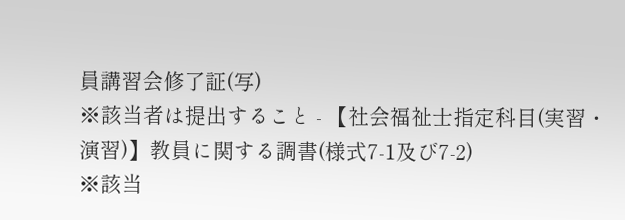員講習会修了証(写)
※該当者は提出すること - 【社会福祉士指定科目(実習・演習)】教員に関する調書(様式7-1及び7-2)
※該当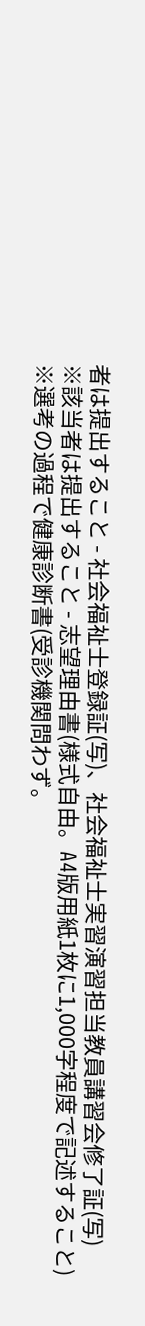者は提出すること - 社会福祉士登録証(写)、社会福祉士実習演習担当教員講習会修了証(写)
※該当者は提出すること - 志望理由書(様式自由。A4版用紙1枚に1,000字程度で記述すること)
※選考の過程で健康診断書(受診機関問わず。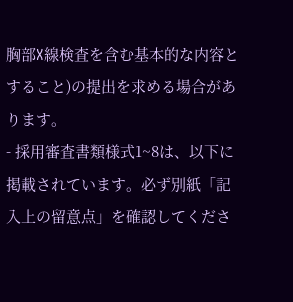胸部X線検査を含む基本的な内容とすること)の提出を求める場合があります。
- 採用審査書類様式1~8は、以下に掲載されています。必ず別紙「記入上の留意点」を確認してくださ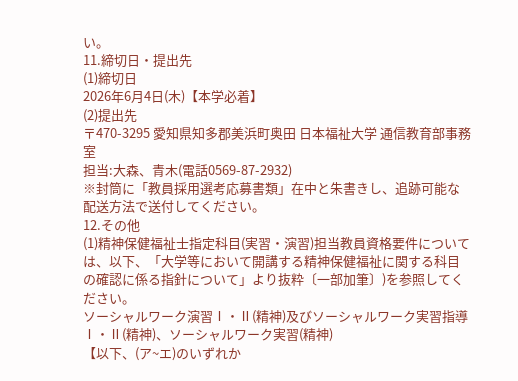い。
11.締切日・提出先
(1)締切日
2026年6月4日(木)【本学必着】
(2)提出先
〒470-3295 愛知県知多郡美浜町奥田 日本福祉大学 通信教育部事務室
担当:大森、青木(電話0569-87-2932)
※封筒に「教員採用選考応募書類」在中と朱書きし、追跡可能な配送方法で送付してください。
12.その他
(1)精神保健福祉士指定科目(実習・演習)担当教員資格要件については、以下、「大学等において開講する精神保健福祉に関する科目の確認に係る指針について」より抜粋〔一部加筆〕)を参照してください。
ソーシャルワーク演習Ⅰ・Ⅱ(精神)及びソーシャルワーク実習指導Ⅰ・Ⅱ(精神)、ソーシャルワーク実習(精神)
【以下、(ア~エ)のいずれか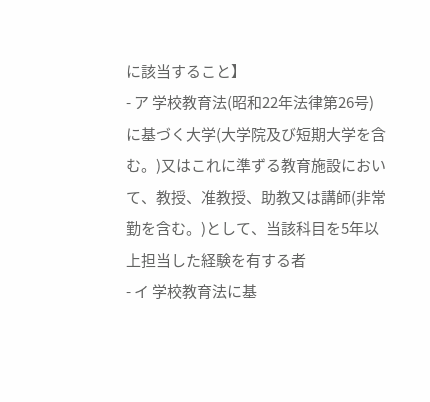に該当すること】
- ア 学校教育法(昭和22年法律第26号)に基づく大学(大学院及び短期大学を含む。)又はこれに準ずる教育施設において、教授、准教授、助教又は講師(非常勤を含む。)として、当該科目を5年以上担当した経験を有する者
- イ 学校教育法に基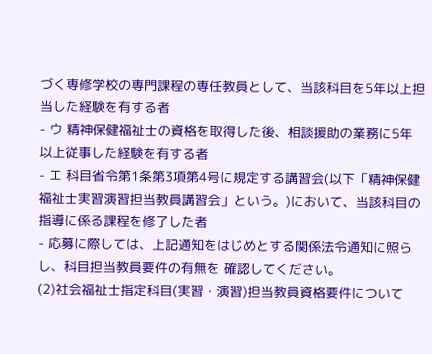づく専修学校の専門課程の専任教員として、当該科目を5年以上担当した経験を有する者
- ウ 精神保健福祉士の資格を取得した後、相談援助の業務に5年以上従事した経験を有する者
- エ 科目省令第1条第3項第4号に規定する講習会(以下「精神保健福祉士実習演習担当教員講習会」という。)において、当該科目の指導に係る課程を修了した者
- 応募に際しては、上記通知をはじめとする関係法令通知に照らし、科目担当教員要件の有無を 確認してください。
(2)社会福祉士指定科目(実習・演習)担当教員資格要件について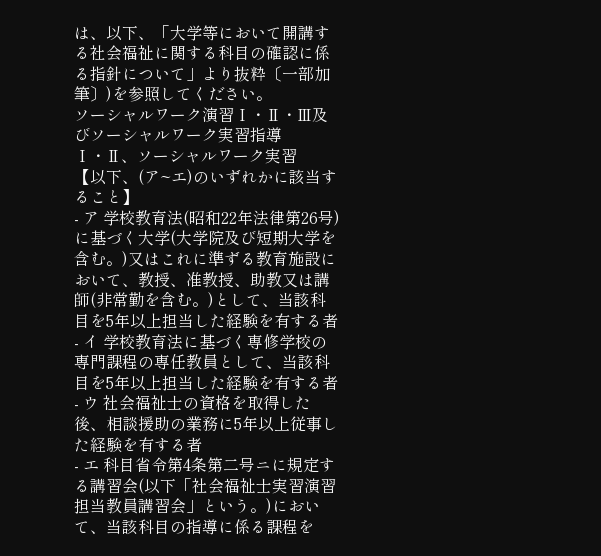は、以下、「大学等において開講する社会福祉に関する科目の確認に係る指針について」より抜粋〔一部加筆〕)を参照してください。
ソーシャルワーク演習Ⅰ・Ⅱ・Ⅲ及びソーシャルワーク実習指導Ⅰ・Ⅱ、ソーシャルワーク実習
【以下、(ア~エ)のいずれかに該当すること】
- ア 学校教育法(昭和22年法律第26号)に基づく大学(大学院及び短期大学を含む。)又はこれに準ずる教育施設において、教授、准教授、助教又は講師(非常勤を含む。)として、当該科目を5年以上担当した経験を有する者
- イ 学校教育法に基づく専修学校の専門課程の専任教員として、当該科目を5年以上担当した経験を有する者
- ウ 社会福祉士の資格を取得した後、相談援助の業務に5年以上従事した経験を有する者
- エ 科目省令第4条第二号ニに規定する講習会(以下「社会福祉士実習演習担当教員講習会」という。)において、当該科目の指導に係る課程を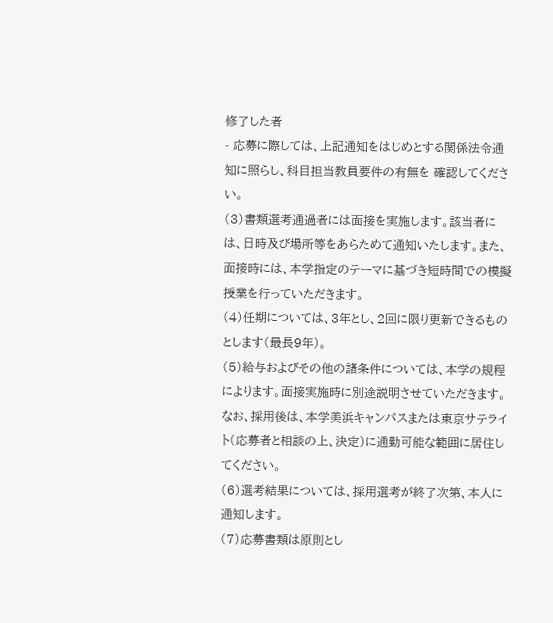修了した者
- 応募に際しては、上記通知をはじめとする関係法令通知に照らし、科目担当教員要件の有無を 確認してください。
(3)書類選考通過者には面接を実施します。該当者には、日時及び場所等をあらためて通知いたします。また、面接時には、本学指定のテーマに基づき短時間での模擬授業を行っていただきます。
(4)任期については、3年とし、2回に限り更新できるものとします(最長9年)。
(5)給与およびその他の諸条件については、本学の規程によります。面接実施時に別途説明させていただきます。なお、採用後は、本学美浜キャンパスまたは東京サテライト(応募者と相談の上、決定)に通勤可能な範囲に居住してください。
(6)選考結果については、採用選考が終了次第、本人に通知します。
(7)応募書類は原則とし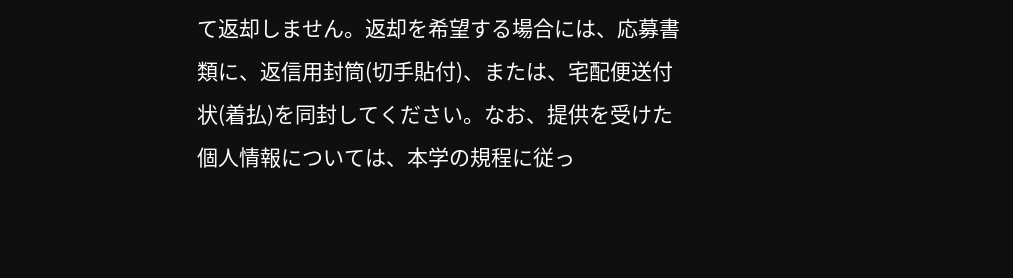て返却しません。返却を希望する場合には、応募書類に、返信用封筒(切手貼付)、または、宅配便送付状(着払)を同封してください。なお、提供を受けた個人情報については、本学の規程に従っ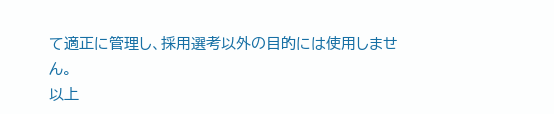て適正に管理し、採用選考以外の目的には使用しません。
以上